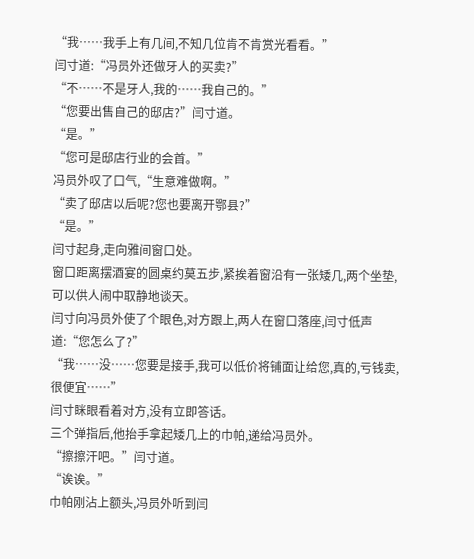“我……我手上有几间,不知几位肯不肯赏光看看。”
闫寸道:“冯员外还做牙人的买卖?”
“不……不是牙人,我的……我自己的。”
“您要出售自己的邸店?”闫寸道。
“是。”
“您可是邸店行业的会首。”
冯员外叹了口气,“生意难做啊。”
“卖了邸店以后呢?您也要离开鄂县?”
“是。”
闫寸起身,走向雅间窗口处。
窗口距离摆酒宴的圆桌约莫五步,紧挨着窗沿有一张矮几,两个坐垫,可以供人闹中取静地谈天。
闫寸向冯员外使了个眼色,对方跟上,两人在窗口落座,闫寸低声道:“您怎么了?”
“我……没……您要是接手,我可以低价将铺面让给您,真的,亏钱卖,很便宜……”
闫寸眯眼看着对方,没有立即答话。
三个弹指后,他抬手拿起矮几上的巾帕,递给冯员外。
“擦擦汗吧。”闫寸道。
“诶诶。”
巾帕刚沾上额头,冯员外听到闫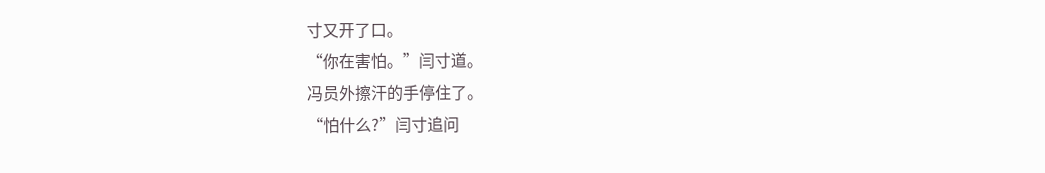寸又开了口。
“你在害怕。”闫寸道。
冯员外擦汗的手停住了。
“怕什么?”闫寸追问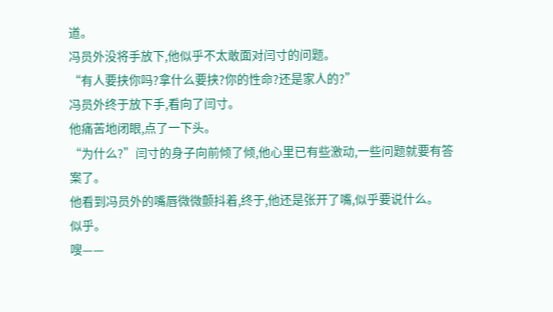道。
冯员外没将手放下,他似乎不太敢面对闫寸的问题。
“有人要挟你吗?拿什么要挟?你的性命?还是家人的?”
冯员外终于放下手,看向了闫寸。
他痛苦地闭眼,点了一下头。
“为什么?”闫寸的身子向前倾了倾,他心里已有些激动,一些问题就要有答案了。
他看到冯员外的嘴唇微微颤抖着,终于,他还是张开了嘴,似乎要说什么。
似乎。
嗖——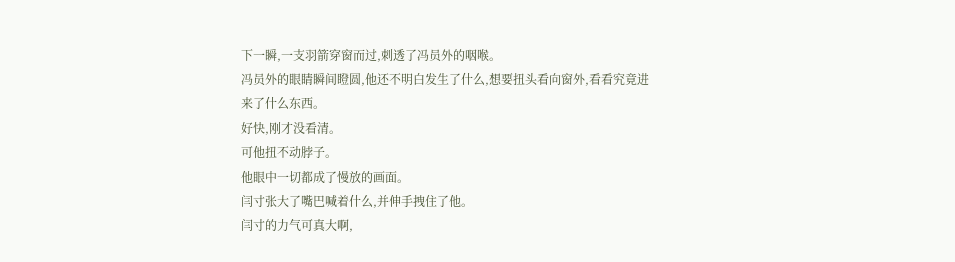下一瞬,一支羽箭穿窗而过,刺透了冯员外的咽喉。
冯员外的眼睛瞬间瞪圆,他还不明白发生了什么,想要扭头看向窗外,看看究竟进来了什么东西。
好快,刚才没看清。
可他扭不动脖子。
他眼中一切都成了慢放的画面。
闫寸张大了嘴巴喊着什么,并伸手拽住了他。
闫寸的力气可真大啊,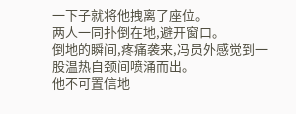一下子就将他拽离了座位。
两人一同扑倒在地,避开窗口。
倒地的瞬间,疼痛袭来,冯员外感觉到一股温热自颈间喷涌而出。
他不可置信地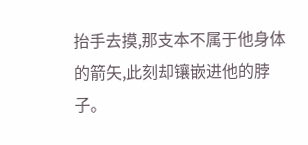抬手去摸,那支本不属于他身体的箭矢,此刻却镶嵌进他的脖子。